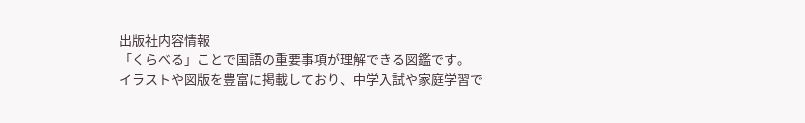出版社内容情報
「くらべる」ことで国語の重要事項が理解できる図鑑です。
イラストや図版を豊富に掲載しており、中学入試や家庭学習で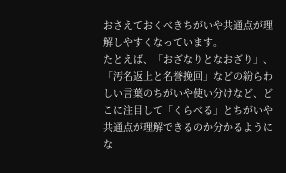おさえておくべきちがいや共通点が理解しやすくなっています。
たとえば、「おざなりとなおざり」、「汚名返上と名誉挽回」などの紛らわしい言葉のちがいや使い分けなど、どこに注目して「くらべる」とちがいや共通点が理解できるのか分かるようにな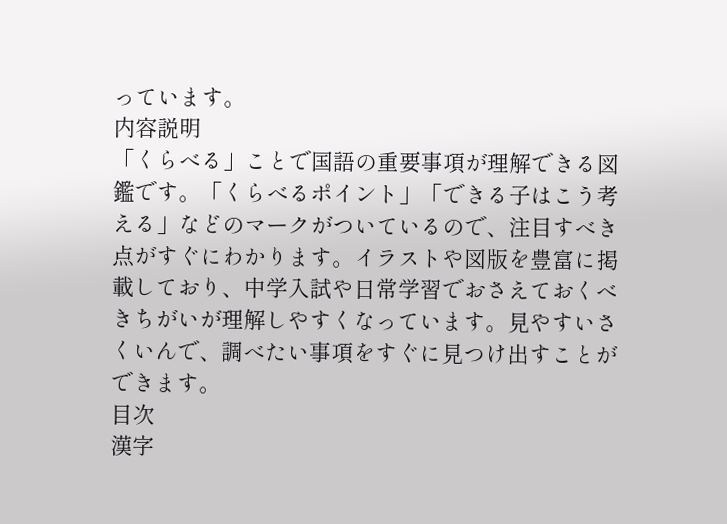っています。
内容説明
「くらべる」ことで国語の重要事項が理解できる図鑑です。「くらべるポイント」「できる子はこう考える」などのマークがついているので、注目すべき点がすぐにわかります。イラストや図版を豊富に掲載しており、中学入試や日常学習でおさえておくべきちがいが理解しやすくなっています。見やすいさくいんで、調べたい事項をすぐに見つけ出すことができます。
目次
漢字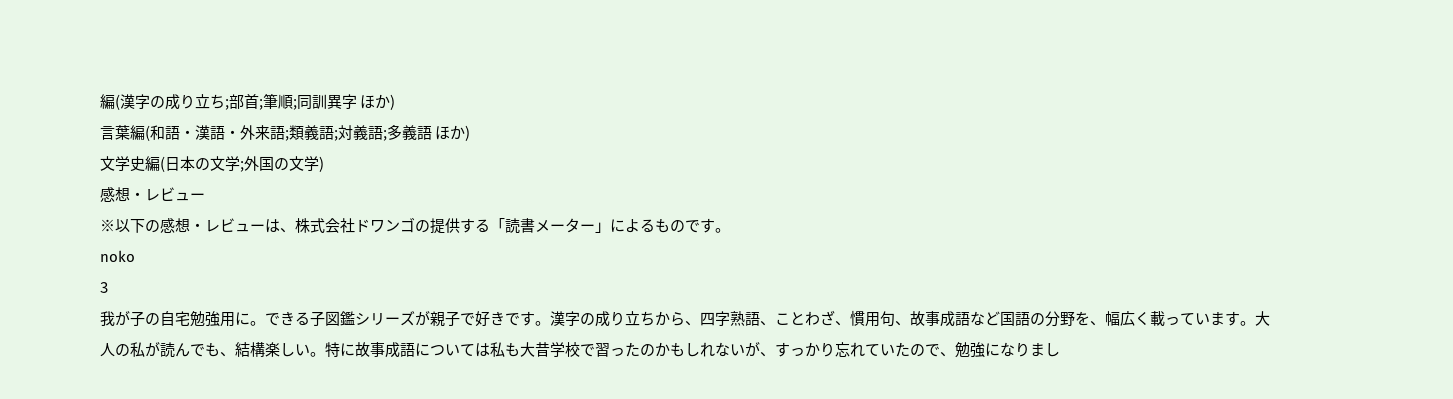編(漢字の成り立ち;部首;筆順;同訓異字 ほか)
言葉編(和語・漢語・外来語;類義語;対義語;多義語 ほか)
文学史編(日本の文学;外国の文学)
感想・レビュー
※以下の感想・レビューは、株式会社ドワンゴの提供する「読書メーター」によるものです。
noko
3
我が子の自宅勉強用に。できる子図鑑シリーズが親子で好きです。漢字の成り立ちから、四字熟語、ことわざ、慣用句、故事成語など国語の分野を、幅広く載っています。大人の私が読んでも、結構楽しい。特に故事成語については私も大昔学校で習ったのかもしれないが、すっかり忘れていたので、勉強になりまし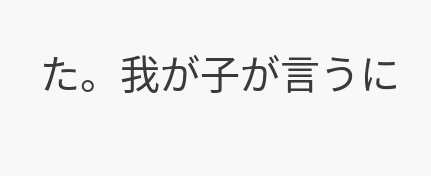た。我が子が言うに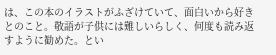は、この本のイラストがふざけていて、面白いから好きとのこと。敬語が子供には難しいらしく、何度も読み返すように勧めた。とい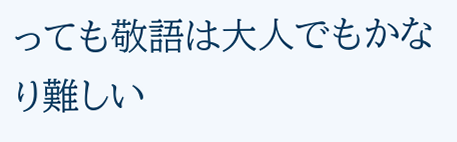っても敬語は大人でもかなり難しい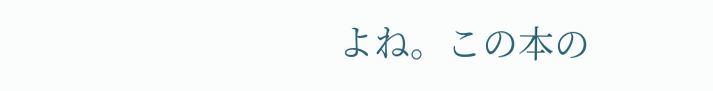よね。この本の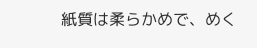紙質は柔らかめで、めく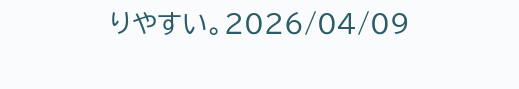りやすい。2026/04/09